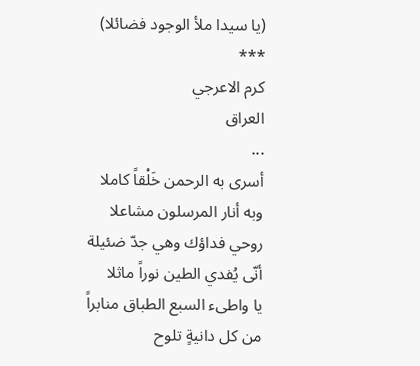(يا سيدا ملأ الوجود فضائلا)
***
كرم الاعرجي
العراق
...
أسرى به الرحمن خَلْقاً كاملا
وبه أنار المرسلون مشاعلا
روحي فداؤك وهي جدّ ضئيلة
أنّى يُفدي الطين نوراً ماثلا
يا واطىء السبع الطباق منابراً
من كل دانيةٍ تلوح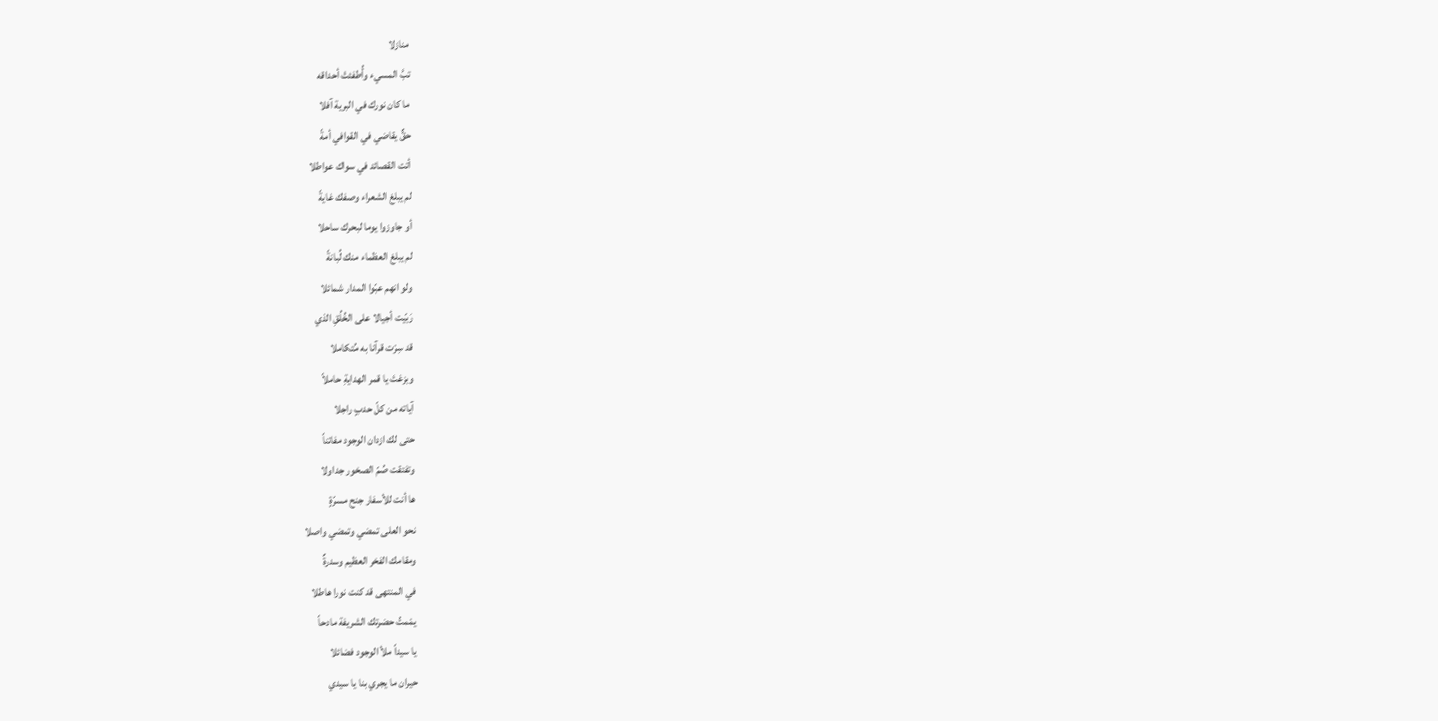منازلا
تبَّ المسيء وأُطفئتْ أحداقه
ما كان نورك في البرية آفلا
حقٌّ يقاضي في القوافي أمةً
أتت القصائد في سواك عواطلا
لم يبلغ الشعراء وصفك غايةً
أو جاوزوا يوما لبحرك ساحلا
لم يبلغ العظماء منك لُبانةً
ولو انهم عبّوا المدار شمائلا
رَبّيت أجيالا على الخُلُقِ الذي
قد سِرْت قرآنا به مُتكاملا
وبزغتَ يا قمر الهدايةِ حاملاً
آياته من كلّ حدبٍ راجلا
حتى لك ازدان الوجود مفاتناً
وتفتقت صُمّ الصخور جداولا
ها أنت للأسفار جنح مسرّةٍ
نحو العلى تمضي وتمضي واصلا
ومقامك الفخر العظيم وسدرةٌ
في المنتهى قد كنت نورا هاطلا
يمْمتُ حضرتك الشريفة مادحاً
يا سيداً ملأ الوجود فضائلا
حيران ما يجري بنا يا سيدي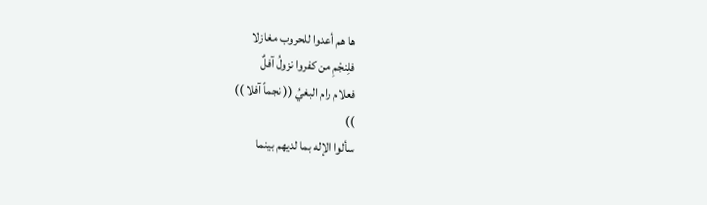ها هم أعدوا للحروب مغازلا
فلِنجْمِ من كفروا نزولُ آفلٌ
فعلام رام البغيُ (( نجماً آفلا ))
))
سألوا الإله بما لديهم بينما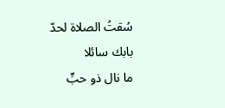سُقتُ الصلاة لحدّ بابك سائلا
ما نال ذو حبٍّ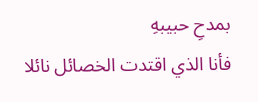بمدحِ حبيبهِ
فأنا الذي اقتدت الخصائل نائلا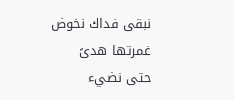نبقى فداك نخوض غمرتها هدىً
حتى نضيء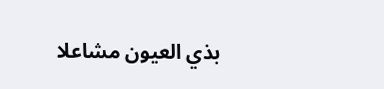بذي العيون مشاعلا